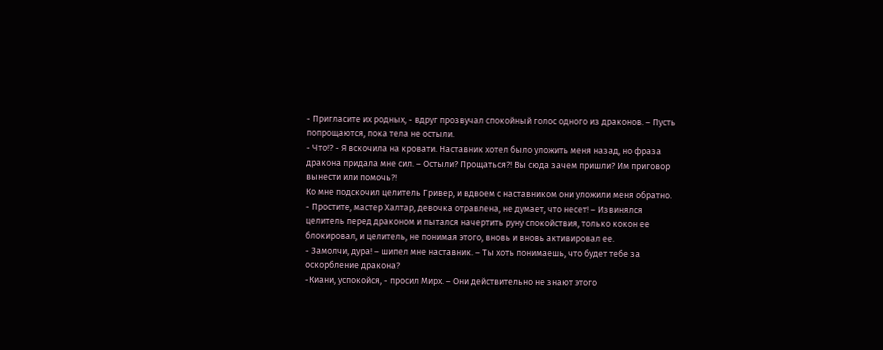- Пригласите их родных, - вдруг прозвучал спокойный голос одного из драконов. – Пусть попрощаются, пока тела не остыли.
- Что!? - Я вскочила на кровати. Наставник хотел было уложить меня назад, но фраза дракона придала мне сил. – Остыли? Прощаться?! Вы сюда зачем пришли? Им приговор вынести или помочь?!
Ко мне подскочил целитель Гривер, и вдвоем с наставником они уложили меня обратно.
- Простите, мастер Халтар, девочка отравлена, не думает, что несет! – Извинялся целитель перед драконом и пытался начертить руну спокойствия, только кокон ее блокировал, и целитель, не понимая этого, вновь и вновь активировал ее.
- Замолчи, дура! – шипел мне наставник. – Ты хоть понимаешь, что будет тебе за оскорбление дракона?
-Киани, успокойся, - просил Мирх. – Они действительно не знают этого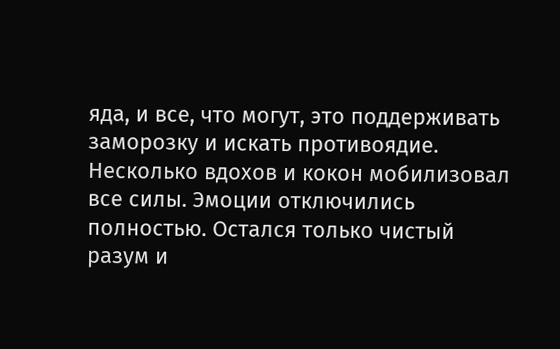яда, и все, что могут, это поддерживать заморозку и искать противоядие.
Несколько вдохов и кокон мобилизовал все силы. Эмоции отключились полностью. Остался только чистый разум и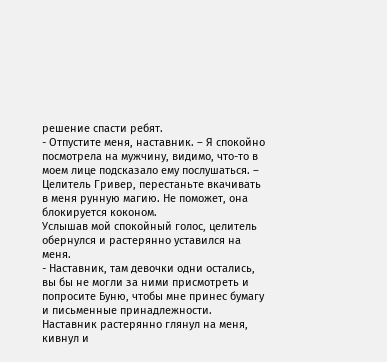решение спасти ребят.
- Отпустите меня, наставник. – Я спокойно посмотрела на мужчину, видимо, что-то в моем лице подсказало ему послушаться. – Целитель Гривер, перестаньте вкачивать в меня рунную магию. Не поможет, она блокируется коконом.
Услышав мой спокойный голос, целитель обернулся и растерянно уставился на меня.
- Наставник, там девочки одни остались, вы бы не могли за ними присмотреть и попросите Буню, чтобы мне принес бумагу и письменные принадлежности.
Наставник растерянно глянул на меня, кивнул и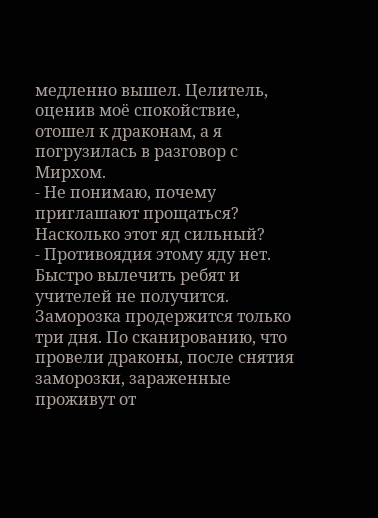медленно вышел. Целитель, оценив моё спокойствие, отошел к драконам, а я погрузилась в разговор с Мирхом.
- Не понимаю, почему приглашают прощаться? Насколько этот яд сильный?
- Противоядия этому яду нет. Быстро вылечить ребят и учителей не получится. Заморозка продержится только три дня. По сканированию, что провели драконы, после снятия заморозки, зараженные проживут от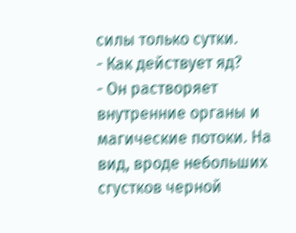силы только сутки.
- Как действует яд?
- Он растворяет внутренние органы и магические потоки. На вид, вроде небольших сгустков черной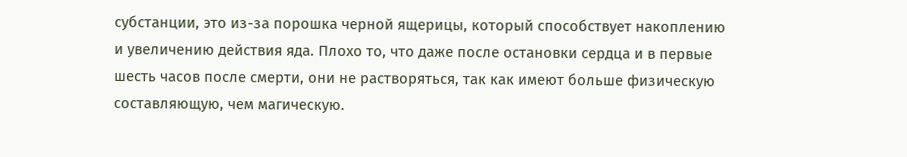субстанции, это из-за порошка черной ящерицы, который способствует накоплению и увеличению действия яда. Плохо то, что даже после остановки сердца и в первые шесть часов после смерти, они не растворяться, так как имеют больше физическую составляющую, чем магическую.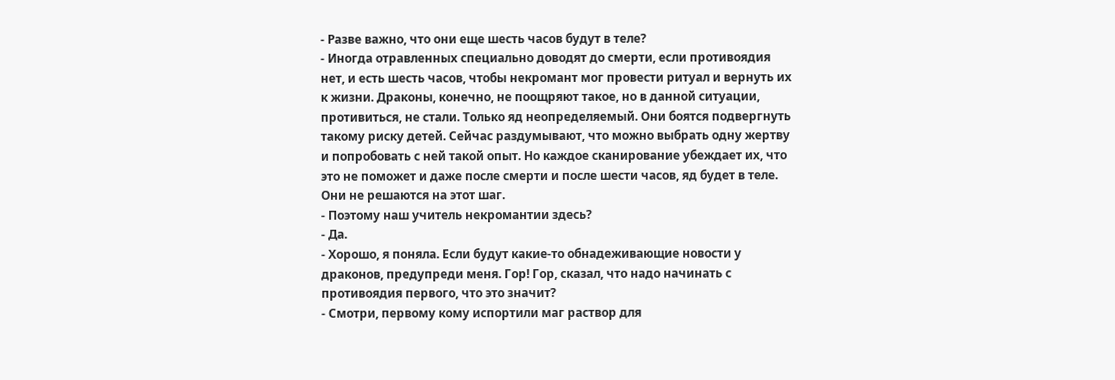- Разве важно, что они еще шесть часов будут в теле?
- Иногда отравленных специально доводят до смерти, если противоядия нет, и есть шесть часов, чтобы некромант мог провести ритуал и вернуть их к жизни. Драконы, конечно, не поощряют такое, но в данной ситуации, противиться, не стали. Только яд неопределяемый. Они боятся подвергнуть такому риску детей. Сейчас раздумывают, что можно выбрать одну жертву и попробовать с ней такой опыт. Но каждое сканирование убеждает их, что это не поможет и даже после смерти и после шести часов, яд будет в теле. Они не решаются на этот шаг.
- Поэтому наш учитель некромантии здесь?
- Да.
- Хорошо, я поняла. Если будут какие-то обнадеживающие новости у драконов, предупреди меня. Гор! Гор, сказал, что надо начинать с противоядия первого, что это значит?
- Смотри, первому кому испортили маг раствор для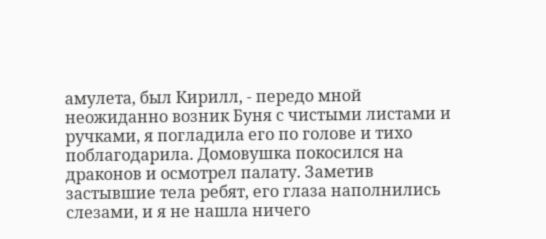амулета, был Кирилл, - передо мной неожиданно возник Буня с чистыми листами и ручками, я погладила его по голове и тихо поблагодарила. Домовушка покосился на драконов и осмотрел палату. Заметив застывшие тела ребят, его глаза наполнились слезами, и я не нашла ничего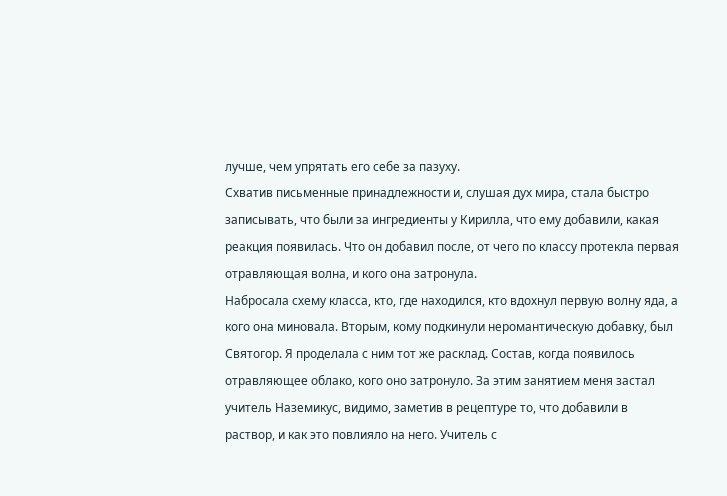лучше, чем упрятать его себе за пазуху.
Схватив письменные принадлежности и, слушая дух мира, стала быстро записывать, что были за ингредиенты у Кирилла, что ему добавили, какая реакция появилась. Что он добавил после, от чего по классу протекла первая отравляющая волна, и кого она затронула.
Набросала схему класса, кто, где находился, кто вдохнул первую волну яда, а кого она миновала. Вторым, кому подкинули неромантическую добавку, был Святогор. Я проделала с ним тот же расклад. Состав, когда появилось отравляющее облако, кого оно затронуло. За этим занятием меня застал учитель Наземикус, видимо, заметив в рецептуре то, что добавили в раствор, и как это повлияло на него. Учитель с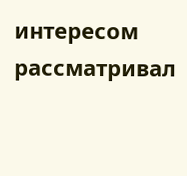интересом рассматривал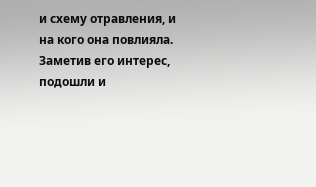и схему отравления, и на кого она повлияла. Заметив его интерес, подошли и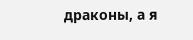драконы, а я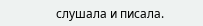слушала и писала.